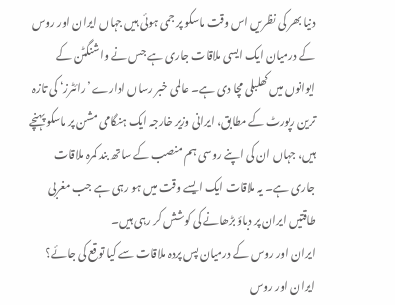دنیا بھر کی نظریں اس وقت ماسکو پر جمی ہوئی ہیں جہاں ایران اور روس کے درمیان ایک ایسی ملاقات جاری ہے جس نے واشنگٹن کے ایوانوں میں کھلبلی مچا دی ہے۔ عالمی خبر رساں ادارے ’رائٹرز‘ کی تازہ ترین رپورٹ کے مطابق، ایرانی وزیر خارجہ ایک ہنگامی مشن پر ماسکو پہنچے ہیں، جہاں ان کی اپنے روسی ہم منصب کے ساتھ بند کمرہ ملاقات جاری ہے۔ یہ ملاقات ایک ایسے وقت میں ہو رہی ہے جب مغربی طاقتیں ایران پر دباؤ بڑھانے کی کوشش کر رہی ہیں۔
ایران اور روس کے درمیان پس پردہ ملاقات سے کیا توقع کی جائے؟
ایران اور روس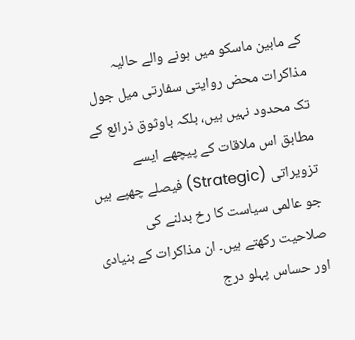کے مابین ماسکو میں ہونے والے حالیہ مذاکرات محض روایتی سفارتی میل جول تک محدود نہیں ہیں، بلکہ باوثوق ذرائع کے مطابق اس ملاقات کے پیچھے ایسے تزویراتی (Strategic) فیصلے چھپے ہیں جو عالمی سیاست کا رخ بدلنے کی صلاحیت رکھتے ہیں۔ ان مذاکرات کے بنیادی اور حساس پہلو درج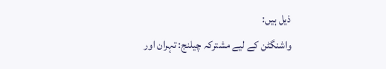ذیل ہیں:
واشنگٹن کے لیے مشترکہ چیلنج: تہران اور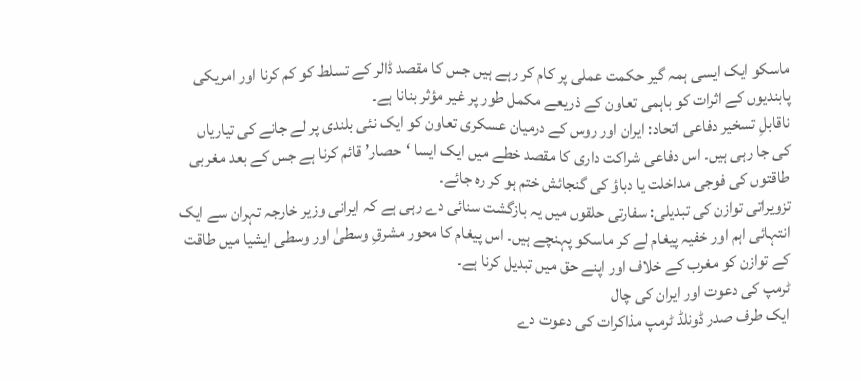ماسکو ایک ایسی ہمہ گیر حکمت عملی پر کام کر رہے ہیں جس کا مقصد ڈالر کے تسلط کو کم کرنا اور امریکی پابندیوں کے اثرات کو باہمی تعاون کے ذریعے مکمل طور پر غیر مؤثر بنانا ہے۔
ناقابلِ تسخیر دفاعی اتحاد: ایران اور روس کے درمیان عسکری تعاون کو ایک نئی بلندی پر لے جانے کی تیاریاں کی جا رہی ہیں۔ اس دفاعی شراکت داری کا مقصد خطے میں ایک ایسا ‘حصار’ قائم کرنا ہے جس کے بعد مغربی طاقتوں کی فوجی مداخلت یا دباؤ کی گنجائش ختم ہو کر رہ جائے۔
تزویراتی توازن کی تبدیلی: سفارتی حلقوں میں یہ بازگشت سنائی دے رہی ہے کہ ایرانی وزیر خارجہ تہران سے ایک انتہائی اہم اور خفیہ پیغام لے کر ماسکو پہنچے ہیں۔ اس پیغام کا محور مشرقِ وسطیٰ اور وسطی ایشیا میں طاقت کے توازن کو مغرب کے خلاف اور اپنے حق میں تبدیل کرنا ہے۔
ٹرمپ کی دعوت اور ایران کی چال
ایک طرف صدر ڈونلڈ ٹرمپ مذاکرات کی دعوت دے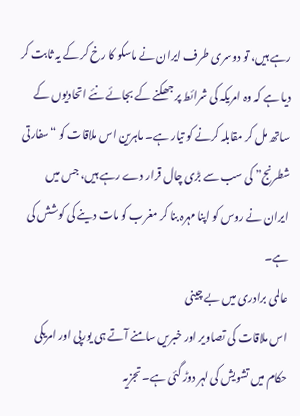رہے ہیں، تو دوسری طرف ایران نے ماسکو کا رخ کر کے یہ ثابت کر دیا ہے کہ وہ امریکہ کی شرائط پر جھکنے کے بجائے نئے اتحادیوں کے ساتھ مل کر مقابلہ کرنے کو تیار ہے۔ ماہرین اس ملاقات کو “سفارتی شطرنج” کی سب سے بڑی چال قرار دے رہے ہیں، جس میں ایران نے روس کو اپنا مہرہ بنا کر مغرب کو مات دینے کی کوشش کی ہے۔
عالمی برادری میں بے چینی
اس ملاقات کی تصاویر اور خبریں سامنے آتے ہی یورپی اور امریکی حکام میں تشویش کی لہر دوڑ گئی ہے۔ تجزیہ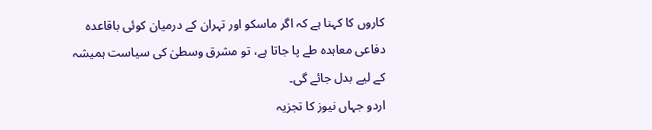کاروں کا کہنا ہے کہ اگر ماسکو اور تہران کے درمیان کوئی باقاعدہ دفاعی معاہدہ طے پا جاتا ہے، تو مشرق وسطیٰ کی سیاست ہمیشہ کے لیے بدل جائے گی۔
اردو جہاں نیوز کا تجزیہ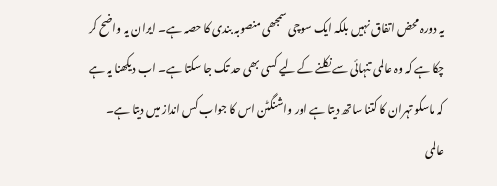یہ دورہ محض اتفاق نہیں بلکہ ایک سوچی سمجھی منصوبہ بندی کا حصہ ہے۔ ایران یہ واضح کر چکا ہے کہ وہ عالمی تنہائی سے نکلنے کے لیے کسی بھی حد تک جا سکتا ہے۔ اب دیکھنا یہ ہے کہ ماسکو تہران کا کتنا ساتھ دیتا ہے اور واشنگٹن اس کا جواب کس انداز میں دیتا ہے۔
عالمی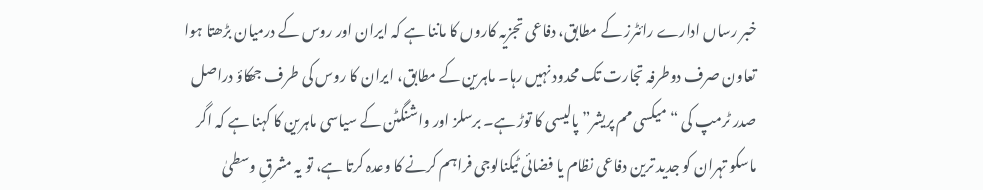خبر رساں ادارے رائٹرز کے مطابق، دفاعی تجزیہ کاروں کا ماننا ہے کہ ایران اور روس کے درمیان بڑھتا ہوا تعاون صرف دوطرفہ تجارت تک محدود نہیں رہا۔ ماہرین کے مطابق، ایران کا روس کی طرف جھکاؤ دراصل صدر ٹرمپ کی “میکسی مم پریشر” پالیسی کا توڑ ہے۔ برسلز اور واشنگٹن کے سیاسی ماہرین کا کہنا ہے کہ اگر ماسکو تہران کو جدید ترین دفاعی نظام یا فضائی ٹیکنالوجی فراہم کرنے کا وعدہ کرتا ہے، تو یہ مشرقِ وسطیٰ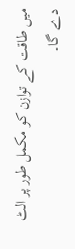میں طاقت کے توازن کو مکمل طور پر الٹ دے گا۔